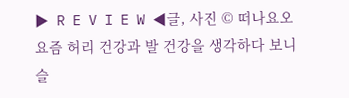▶ R E V I E W ◀글, 사진 © 떠나요오요즘 허리 건강과 발 건강을 생각하다 보니 슬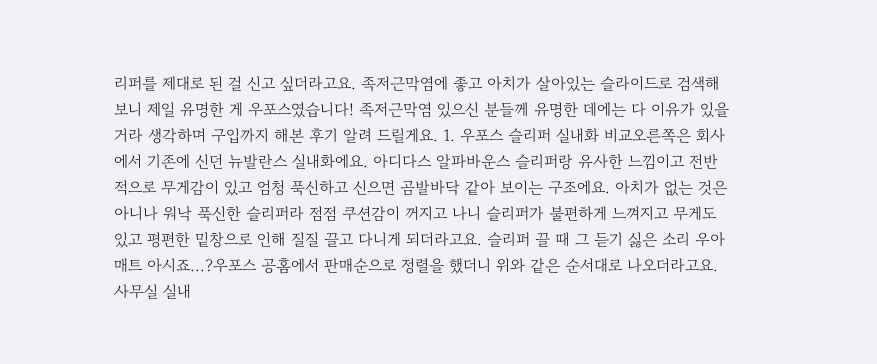리퍼를 제대로 된 걸 신고 싶더라고요. 족저근막염에 좋고 아치가 살아있는 슬라이드로 검색해보니 제일 유명한 게 우포스였습니다! 족저근막염 있으신 분들께 유명한 데에는 다 이유가 있을 거라 생각하며 구입까지 해본 후기 알려 드릴게요. 1. 우포스 슬리퍼 실내화 비교오른쪽은 회사에서 기존에 신던 뉴발란스 실내화에요. 아디다스 알파바운스 슬리퍼랑 유사한 느낌이고 전반적으로 무게감이 있고 엄청 푹신하고 신으면 곰발바닥 같아 보이는 구조에요. 아치가 없는 것은 아니나 워낙 푹신한 슬리퍼라 점점 쿠션감이 꺼지고 나니 슬리퍼가 불편하게 느껴지고 무게도 있고 평편한 밑창으로 인해 질질 끌고 다니게 되더라고요. 슬리퍼 끌 때 그 듣기 싫은 소리 우아매트 아시죠...?우포스 공홈에서 판매순으로 정렬을 했더니 위와 같은 순서대로 나오더라고요. 사무실 실내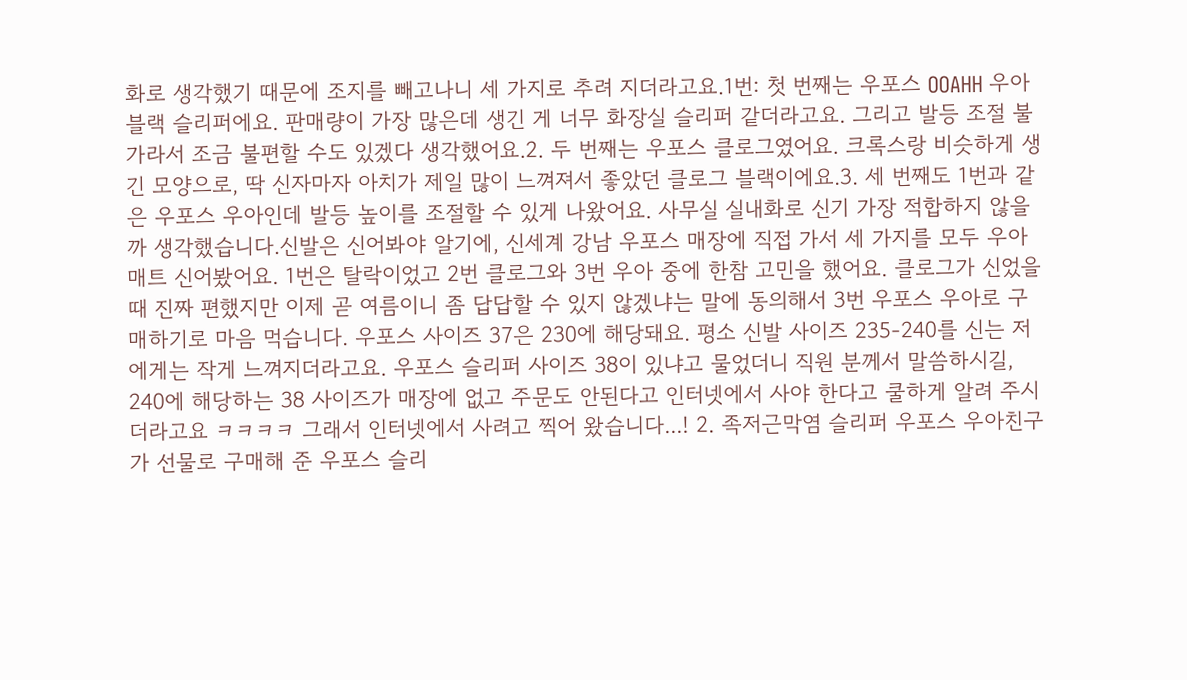화로 생각했기 때문에 조지를 빼고나니 세 가지로 추려 지더라고요.1번: 첫 번째는 우포스 OOAHH 우아 블랙 슬리퍼에요. 판매량이 가장 많은데 생긴 게 너무 화장실 슬리퍼 같더라고요. 그리고 발등 조절 불가라서 조금 불편할 수도 있겠다 생각했어요.2. 두 번째는 우포스 클로그였어요. 크록스랑 비슷하게 생긴 모양으로, 딱 신자마자 아치가 제일 많이 느껴져서 좋았던 클로그 블랙이에요.3. 세 번째도 1번과 같은 우포스 우아인데 발등 높이를 조절할 수 있게 나왔어요. 사무실 실내화로 신기 가장 적합하지 않을까 생각했습니다.신발은 신어봐야 알기에, 신세계 강남 우포스 매장에 직접 가서 세 가지를 모두 우아매트 신어봤어요. 1번은 탈락이었고 2번 클로그와 3번 우아 중에 한참 고민을 했어요. 클로그가 신었을 때 진짜 편했지만 이제 곧 여름이니 좀 답답할 수 있지 않겠냐는 말에 동의해서 3번 우포스 우아로 구매하기로 마음 먹습니다. 우포스 사이즈 37은 230에 해당돼요. 평소 신발 사이즈 235-240를 신는 저에게는 작게 느껴지더라고요. 우포스 슬리퍼 사이즈 38이 있냐고 물었더니 직원 분께서 말씀하시길, 240에 해당하는 38 사이즈가 매장에 없고 주문도 안된다고 인터넷에서 사야 한다고 쿨하게 알려 주시더라고요 ㅋㅋㅋㅋ 그래서 인터넷에서 사려고 찍어 왔습니다...! 2. 족저근막염 슬리퍼 우포스 우아친구가 선물로 구매해 준 우포스 슬리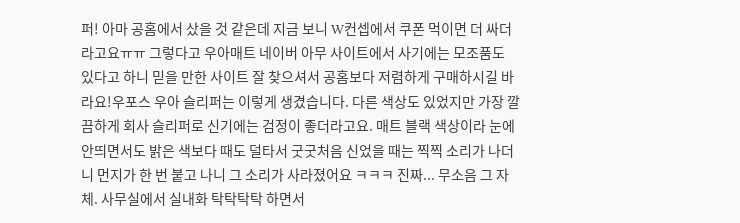퍼! 아마 공홈에서 샀을 것 같은데 지금 보니 W컨셉에서 쿠폰 먹이면 더 싸더라고요ㅠㅠ 그렇다고 우아매트 네이버 아무 사이트에서 사기에는 모조품도 있다고 하니 믿을 만한 사이트 잘 찾으셔서 공홈보다 저렴하게 구매하시길 바라요!우포스 우아 슬리퍼는 이렇게 생겼습니다. 다른 색상도 있었지만 가장 깔끔하게 회사 슬리퍼로 신기에는 검정이 좋더라고요. 매트 블랙 색상이라 눈에 안띄면서도 밝은 색보다 때도 덜타서 굿굿처음 신었을 때는 찍찍 소리가 나더니 먼지가 한 번 붙고 나니 그 소리가 사라졌어요 ㅋㅋㅋ 진짜... 무소음 그 자체. 사무실에서 실내화 탁탁탁탁 하면서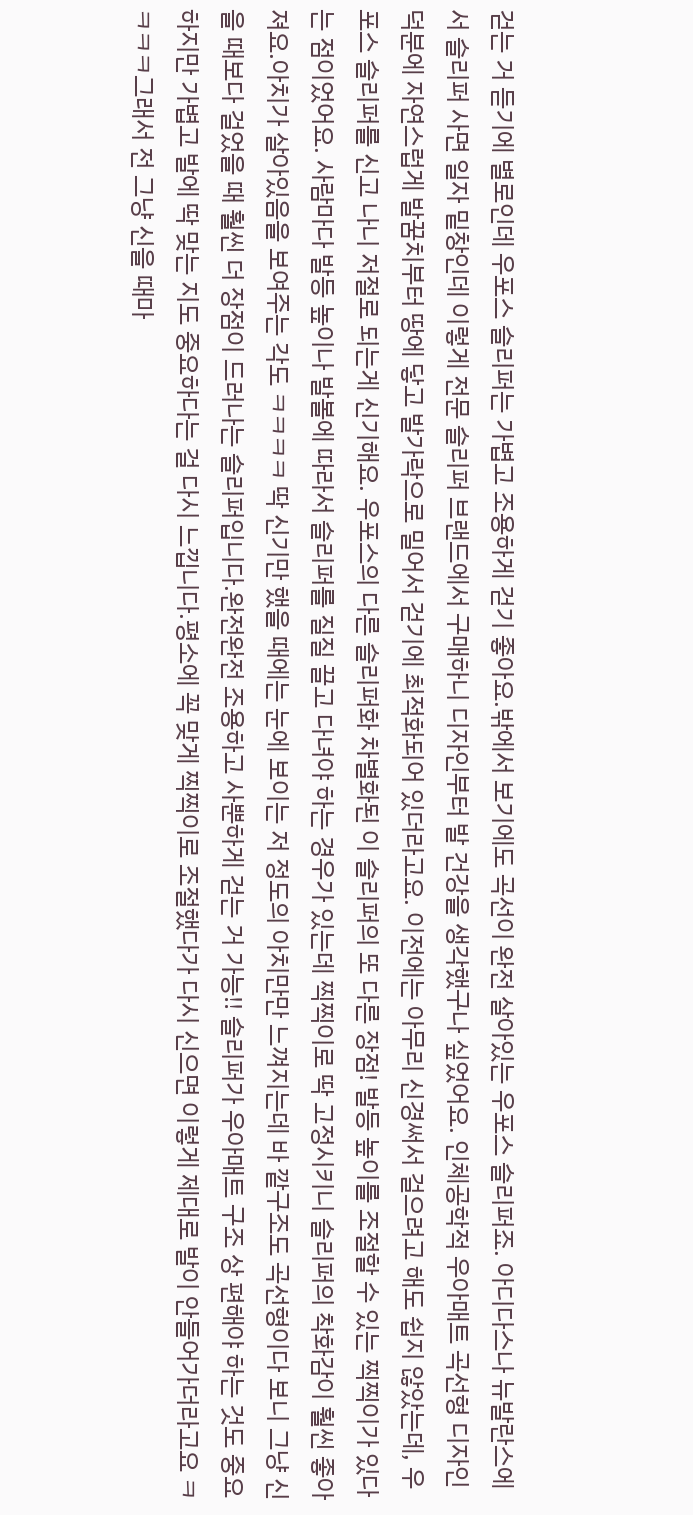걷는 거 듣기에 별로인데 우포스 슬리퍼는 가볍고 조용하게 걷기 좋아요.밖에서 보기에도 곡선이 완전 살아있는 우포스 슬리퍼죠. 아디다스나 뉴발란스에서 슬리퍼 사면 일자 밑창인데 이렇게 전문 슬리퍼 브랜드에서 구매하니 디자인부터 발 건강을 생각했구나 싶었어요. 인체공학적 우아매트 곡선형 디자인 덕분에 자연스럽게 발꿈치부터 땅에 닿고 발가락으로 밀어서 걷기에 최적화되어 있더라고요. 이전에는 아무리 신경써서 걸으려고 해도 쉽지 않았는데, 우포스 슬리퍼를 신고 나니 저절로 되는게 신기해요. 우포스의 다른 슬리퍼화 차별화된 이 슬리퍼의 또 다른 장점! 발등 높이를 조절할 수 있는 찍찍이가 있다는 점이었어요. 사람마다 발등 높이나 발볼에 따라서 슬리퍼를 질질 끌고 다녀야 하는 경우가 있는데 찍찍이로 딱 고정시키니 슬리퍼의 착화감이 훨씬 좋아져요.아치가 살아있음을 보여주는 각도 ㅋㅋㅋㅋ 딱 신기만 했을 때에는 눈에 보이는 저 정도의 아치만만 느껴지는데 바 깥구조도 곡선형이다 보니 그냥 신을 때보다 걸었을 때 훨씬 더 장점이 드러나는 슬리퍼입니다.완전완전 조용하고 사뿐하게 걷는 거 가능!! 슬리퍼가 우아매트 구조 상 편해야 하는 것도 중요하지만 가볍고 발에 딱 맞는 지도 중요하다는 걸 다시 느낍니다.평소에 꼭 맞게 찍찍이로 조절했다가 다시 신으면 이렇게 제대로 발이 안들어가더라고요 ㅋㅋㅋㅋ그래서 전 그냥 신을 때마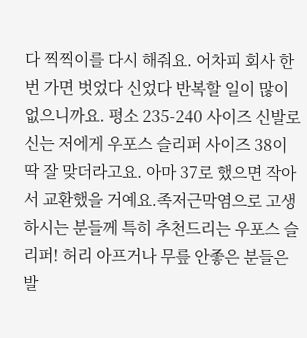다 찍찍이를 다시 해줘요. 어차피 회사 한번 가면 벗었다 신었다 반복할 일이 많이 없으니까요. 평소 235-240 사이즈 신발로 신는 저에게 우포스 슬리퍼 사이즈 38이 딱 잘 맞더라고요. 아마 37로 했으면 작아서 교환했을 거예요.족저근막염으로 고생하시는 분들께 특히 추천드리는 우포스 슬리퍼! 허리 아프거나 무릎 안좋은 분들은 발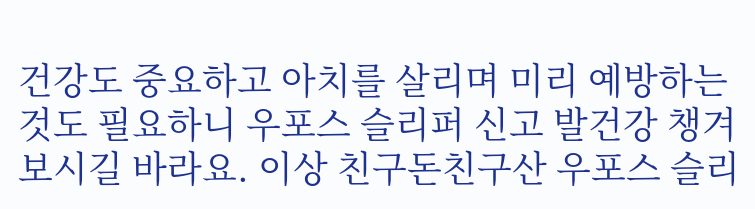건강도 중요하고 아치를 살리며 미리 예방하는 것도 필요하니 우포스 슬리퍼 신고 발건강 챙겨보시길 바라요. 이상 친구돈친구산 우포스 슬리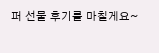퍼 선물 후기를 마칠게요~